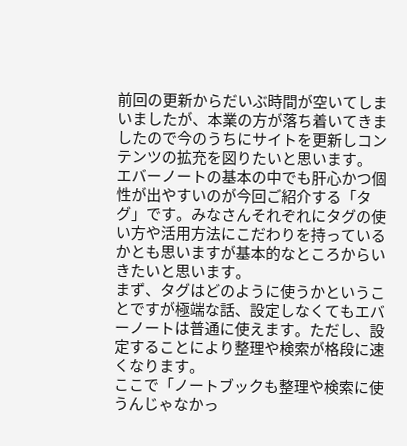前回の更新からだいぶ時間が空いてしまいましたが、本業の方が落ち着いてきましたので今のうちにサイトを更新しコンテンツの拡充を図りたいと思います。
エバーノートの基本の中でも肝心かつ個性が出やすいのが今回ご紹介する「タグ」です。みなさんそれぞれにタグの使い方や活用方法にこだわりを持っているかとも思いますが基本的なところからいきたいと思います。
まず、タグはどのように使うかということですが極端な話、設定しなくてもエバーノートは普通に使えます。ただし、設定することにより整理や検索が格段に速くなります。
ここで「ノートブックも整理や検索に使うんじゃなかっ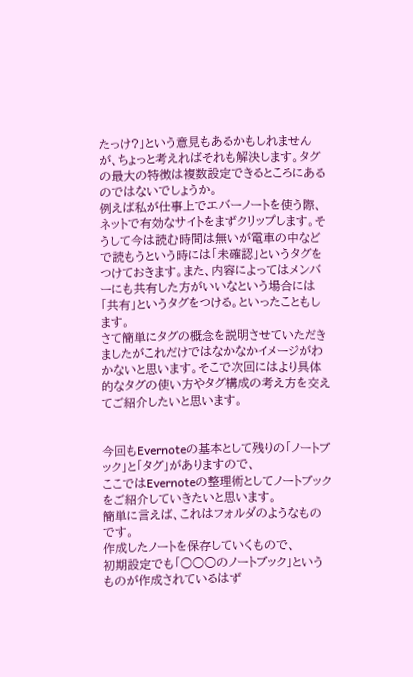たっけ?」という意見もあるかもしれませんが、ちょっと考えればそれも解決します。タグの最大の特徴は複数設定できるところにあるのではないでしょうか。
例えば私が仕事上でエバーノートを使う際、ネットで有効なサイトをまずクリップします。そうして今は読む時間は無いが電車の中などで読もうという時には「未確認」というタグをつけておきます。また、内容によってはメンバーにも共有した方がいいなという場合には「共有」というタグをつける。といったこともします。
さて簡単にタグの概念を説明させていただきましたがこれだけではなかなかイメージがわかないと思います。そこで次回にはより具体的なタグの使い方やタグ構成の考え方を交えてご紹介したいと思います。


今回もEvernoteの基本として残りの「ノートブック」と「タグ」がありますので、
ここではEvernoteの整理術としてノートブックをご紹介していきたいと思います。
簡単に言えば、これはフォルダのようなものです。
作成したノートを保存していくもので、
初期設定でも「○○○のノートブック」というものが作成されているはず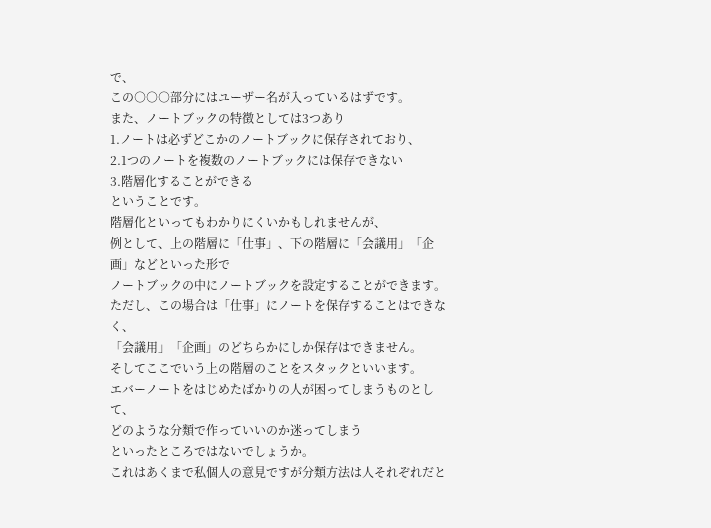で、
この○○○部分にはユーザー名が入っているはずです。
また、ノートブックの特徴としては3つあり
1.ノートは必ずどこかのノートブックに保存されており、
2.1つのノートを複数のノートブックには保存できない
3.階層化することができる
ということです。
階層化といってもわかりにくいかもしれませんが、
例として、上の階層に「仕事」、下の階層に「会議用」「企画」などといった形で
ノートブックの中にノートブックを設定することができます。
ただし、この場合は「仕事」にノートを保存することはできなく、
「会議用」「企画」のどちらかにしか保存はできません。
そしてここでいう上の階層のことをスタックといいます。
エバーノートをはじめたばかりの人が困ってしまうものとして、
どのような分類で作っていいのか迷ってしまう
といったところではないでしょうか。
これはあくまで私個人の意見ですが分類方法は人それぞれだと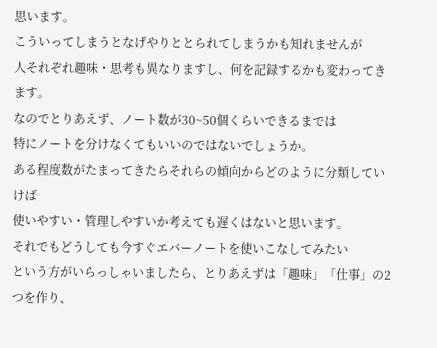思います。
こういってしまうとなげやりととられてしまうかも知れませんが
人それぞれ趣味・思考も異なりますし、何を記録するかも変わってきます。
なのでとりあえず、ノート数が30~50個くらいできるまでは
特にノートを分けなくてもいいのではないでしょうか。
ある程度数がたまってきたらそれらの傾向からどのように分類していけば
使いやすい・管理しやすいか考えても遅くはないと思います。
それでもどうしても今すぐエバーノートを使いこなしてみたい
という方がいらっしゃいましたら、とりあえずは「趣味」「仕事」の2つを作り、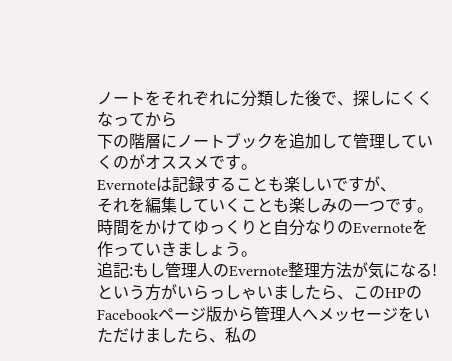ノートをそれぞれに分類した後で、探しにくくなってから
下の階層にノートブックを追加して管理していくのがオススメです。
Evernoteは記録することも楽しいですが、
それを編集していくことも楽しみの一つです。
時間をかけてゆっくりと自分なりのEvernoteを作っていきましょう。
追記:もし管理人のEvernote整理方法が気になる!という方がいらっしゃいましたら、このHPのFacebookページ版から管理人へメッセージをいただけましたら、私の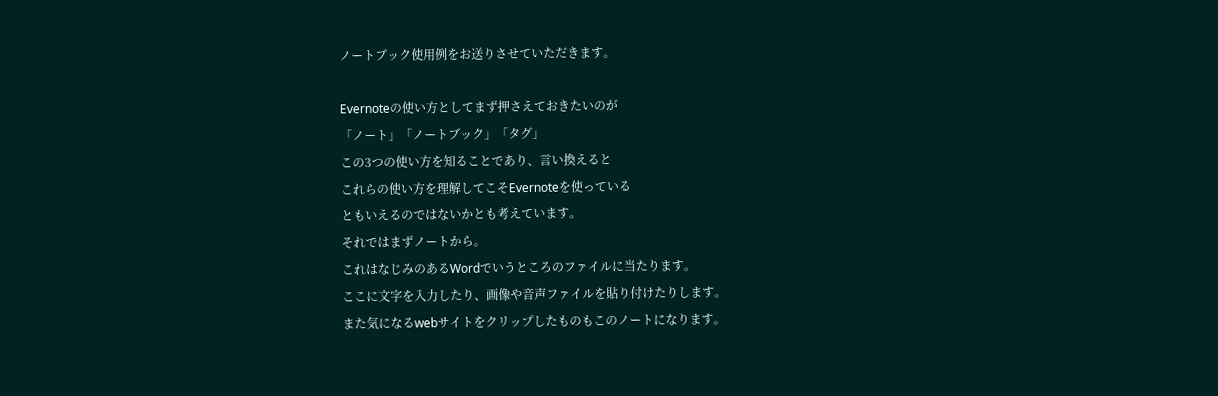ノートブック使用例をお送りさせていただきます。

Evernoteの使い方としてまず押さえておきたいのが
「ノート」「ノートブック」「タグ」
この3つの使い方を知ることであり、言い換えると
これらの使い方を理解してこそEvernoteを使っている
ともいえるのではないかとも考えています。
それではまずノートから。
これはなじみのあるWordでいうところのファイルに当たります。
ここに文字を入力したり、画像や音声ファイルを貼り付けたりします。
また気になるwebサイトをクリップしたものもこのノートになります。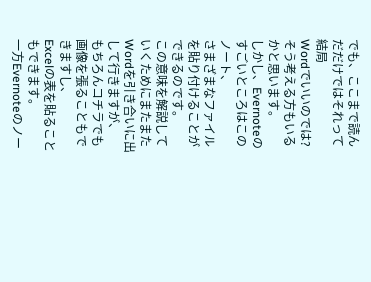でも、ここまで読んだだけではそれって結局
Wordでいいのでは?そう考える方もいるかと思います。
しかし、Evernoteのすごいところはこのノート、
さまざまなファイルを貼り付けることができるのです。
この意味を解説していくためにまたまたWordを引き合いに出して行きますが、
もちろんコチラでも画像を張ることもできますし、
Excelの表を貼ることもできます。
一方Evernoteのノー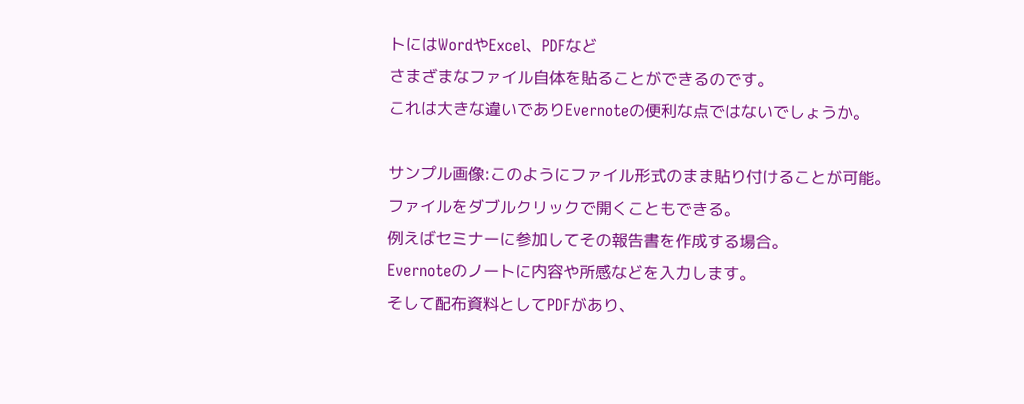トにはWordやExcel、PDFなど
さまざまなファイル自体を貼ることができるのです。
これは大きな違いでありEvernoteの便利な点ではないでしょうか。

サンプル画像:このようにファイル形式のまま貼り付けることが可能。
ファイルをダブルクリックで開くこともできる。
例えばセミナーに参加してその報告書を作成する場合。
Evernoteのノートに内容や所感などを入力します。
そして配布資料としてPDFがあり、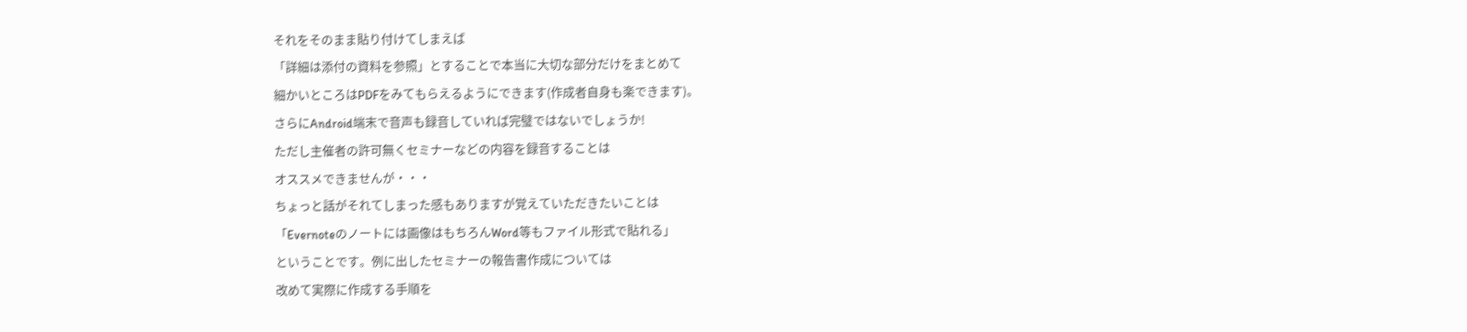それをそのまま貼り付けてしまえば
「詳細は添付の資料を参照」とすることで本当に大切な部分だけをまとめて
細かいところはPDFをみてもらえるようにできます(作成者自身も楽できます)。
さらにAndroid端末で音声も録音していれば完璧ではないでしょうか!
ただし主催者の許可無くセミナーなどの内容を録音することは
オススメできませんが・・・
ちょっと話がそれてしまった感もありますが覚えていただきたいことは
「Evernoteのノートには画像はもちろんWord等もファイル形式で貼れる」
ということです。例に出したセミナーの報告書作成については
改めて実際に作成する手順を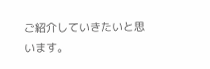ご紹介していきたいと思います。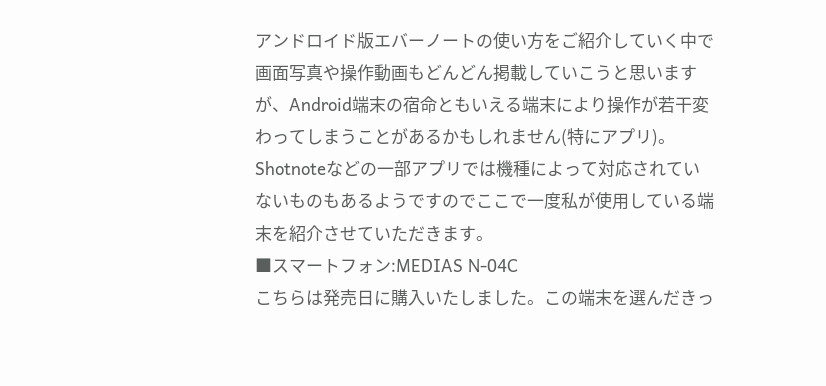アンドロイド版エバーノートの使い方をご紹介していく中で画面写真や操作動画もどんどん掲載していこうと思いますが、Android端末の宿命ともいえる端末により操作が若干変わってしまうことがあるかもしれません(特にアプリ)。
Shotnoteなどの一部アプリでは機種によって対応されていないものもあるようですのでここで一度私が使用している端末を紹介させていただきます。
■スマートフォン:MEDIAS N-04C
こちらは発売日に購入いたしました。この端末を選んだきっ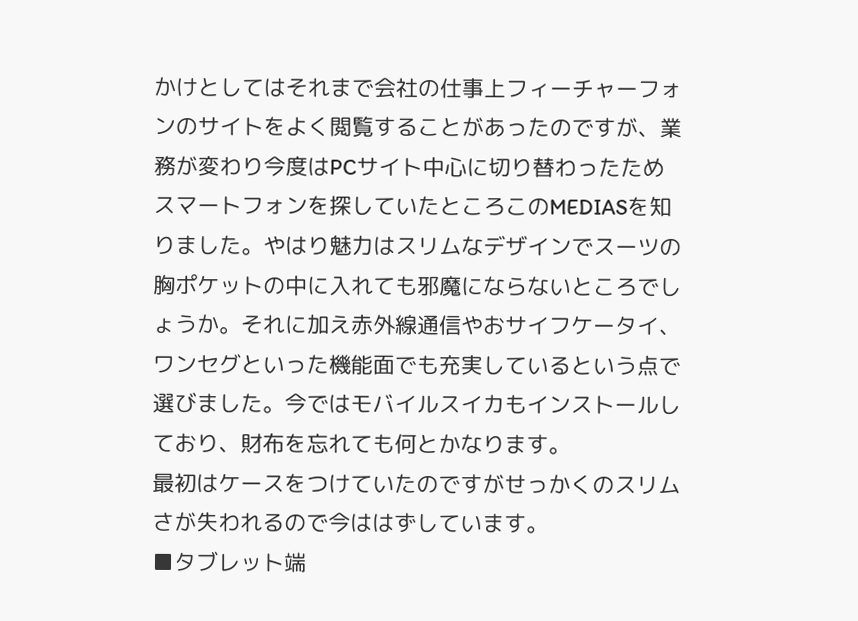かけとしてはそれまで会社の仕事上フィーチャーフォンのサイトをよく閲覧することがあったのですが、業務が変わり今度はPCサイト中心に切り替わったためスマートフォンを探していたところこのMEDIASを知りました。やはり魅力はスリムなデザインでスーツの胸ポケットの中に入れても邪魔にならないところでしょうか。それに加え赤外線通信やおサイフケータイ、ワンセグといった機能面でも充実しているという点で選びました。今ではモバイルスイカもインストールしており、財布を忘れても何とかなります。
最初はケースをつけていたのですがせっかくのスリムさが失われるので今ははずしています。
■タブレット端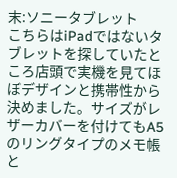末:ソニータブレット
こちらはiPadではないタブレットを探していたところ店頭で実機を見てほぼデザインと携帯性から決めました。サイズがレザーカバーを付けてもA5のリングタイプのメモ帳と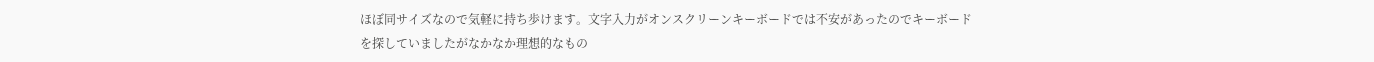ほぼ同サイズなので気軽に持ち歩けます。文字入力がオンスクリーンキーボードでは不安があったのでキーボードを探していましたがなかなか理想的なもの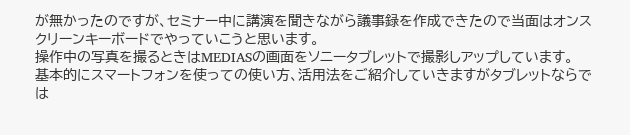が無かったのですが、セミナー中に講演を聞きながら議事録を作成できたので当面はオンスクリーンキーボードでやっていこうと思います。
操作中の写真を撮るときはMEDIASの画面をソニータブレットで撮影しアップしています。
基本的にスマートフォンを使っての使い方、活用法をご紹介していきますがタブレットならでは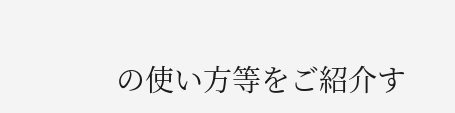の使い方等をご紹介す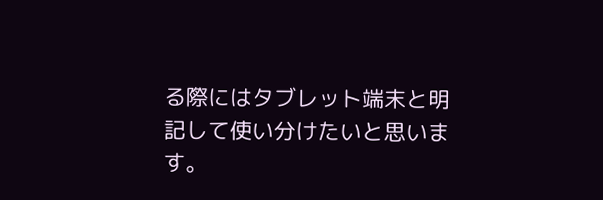る際にはタブレット端末と明記して使い分けたいと思います。